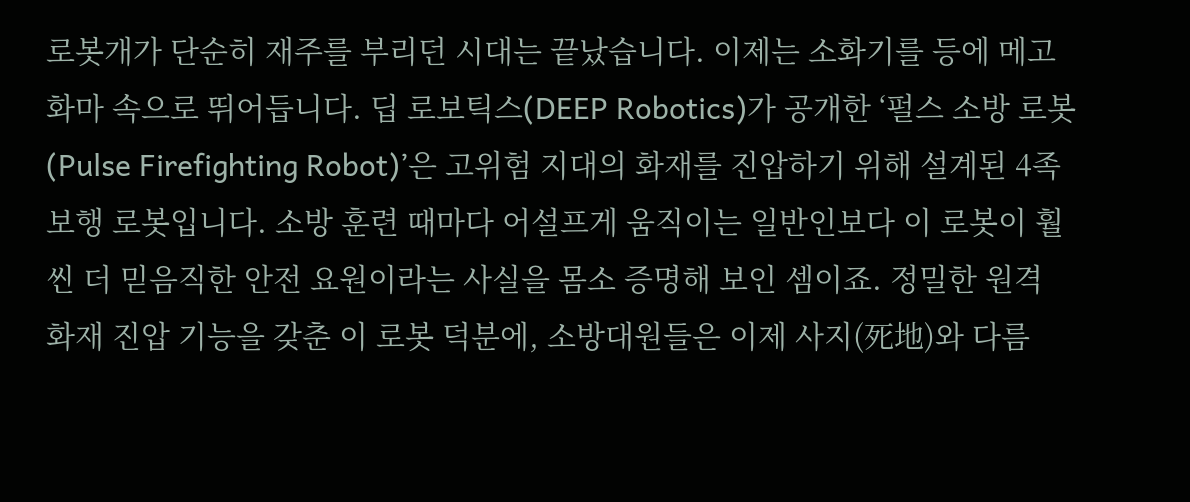로봇개가 단순히 재주를 부리던 시대는 끝났습니다. 이제는 소화기를 등에 메고 화마 속으로 뛰어듭니다. 딥 로보틱스(DEEP Robotics)가 공개한 ‘펄스 소방 로봇(Pulse Firefighting Robot)’은 고위험 지대의 화재를 진압하기 위해 설계된 4족 보행 로봇입니다. 소방 훈련 때마다 어설프게 움직이는 일반인보다 이 로봇이 훨씬 더 믿음직한 안전 요원이라는 사실을 몸소 증명해 보인 셈이죠. 정밀한 원격 화재 진압 기능을 갖춘 이 로봇 덕분에, 소방대원들은 이제 사지(死地)와 다름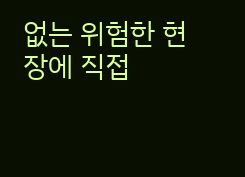없는 위험한 현장에 직접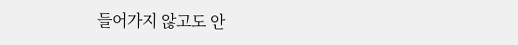들어가지 않고도 안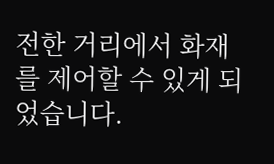전한 거리에서 화재를 제어할 수 있게 되었습니다.